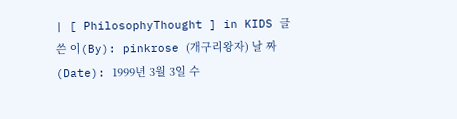| [ PhilosophyThought ] in KIDS 글 쓴 이(By): pinkrose (개구리왕자) 날 짜 (Date): 1999년 3월 3일 수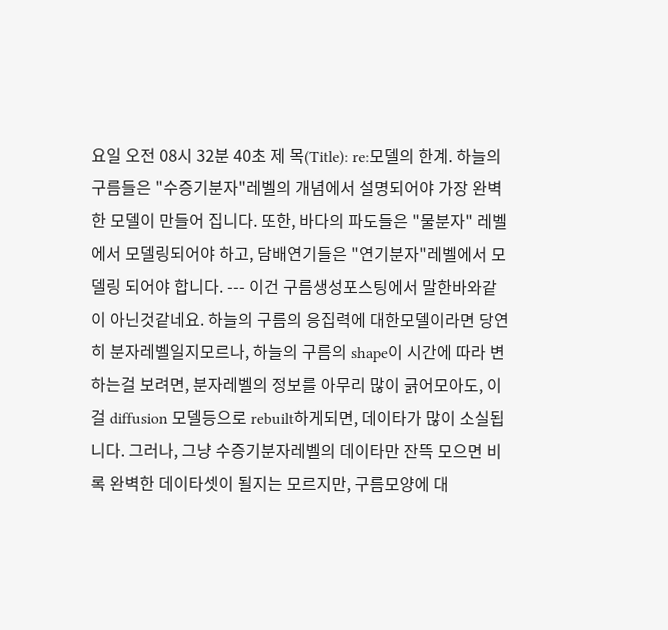요일 오전 08시 32분 40초 제 목(Title): re:모델의 한계. 하늘의 구름들은 "수증기분자"레벨의 개념에서 설명되어야 가장 완벽한 모델이 만들어 집니다. 또한, 바다의 파도들은 "물분자" 레벨에서 모델링되어야 하고, 담배연기들은 "연기분자"레벨에서 모델링 되어야 합니다. --- 이건 구름생성포스팅에서 말한바와같이 아닌것같네요. 하늘의 구름의 응집력에 대한모델이라면 당연히 분자레벨일지모르나, 하늘의 구름의 shape이 시간에 따라 변하는걸 보려면, 분자레벨의 정보를 아무리 많이 긁어모아도, 이걸 diffusion 모델등으로 rebuilt하게되면, 데이타가 많이 소실됩니다. 그러나, 그냥 수증기분자레벨의 데이타만 잔뜩 모으면 비록 완벽한 데이타셋이 될지는 모르지만, 구름모양에 대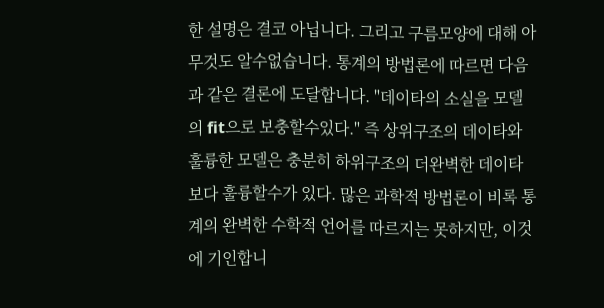한 설명은 결코 아닙니다. 그리고 구름모양에 대해 아무것도 알수없습니다. 통계의 방법론에 따르면 다음과 같은 결론에 도달합니다. "데이타의 소실을 모델의 fit으로 보충할수있다." 즉 상위구조의 데이타와 훌륭한 모델은 충분히 하위구조의 더완벽한 데이타보다 훌륭할수가 있다. 많은 과학적 방법론이 비록 통계의 완벽한 수학적 언어를 따르지는 못하지만, 이것에 기인합니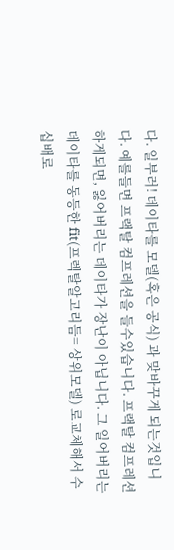다. 일부러! 데이타를 모델(혹은 공식) 과 맞바꾸게 되는것입니다. 예를들면 프랙탈 컴프레션을 들수있습니다. 프랙탈 컴프레션하게되면, 잃어버리는 데이타가 장난이 아닙니다. 그 일어버리는 데이타를 동등한 fit(프렉탈알고리듬= 상위모델) 로교체해서 수십배로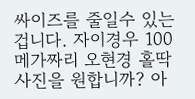싸이즈를 줄일수 있는겁니다. 자이경우 100메가짜리 오현경 홀딱사진을 원합니까? 아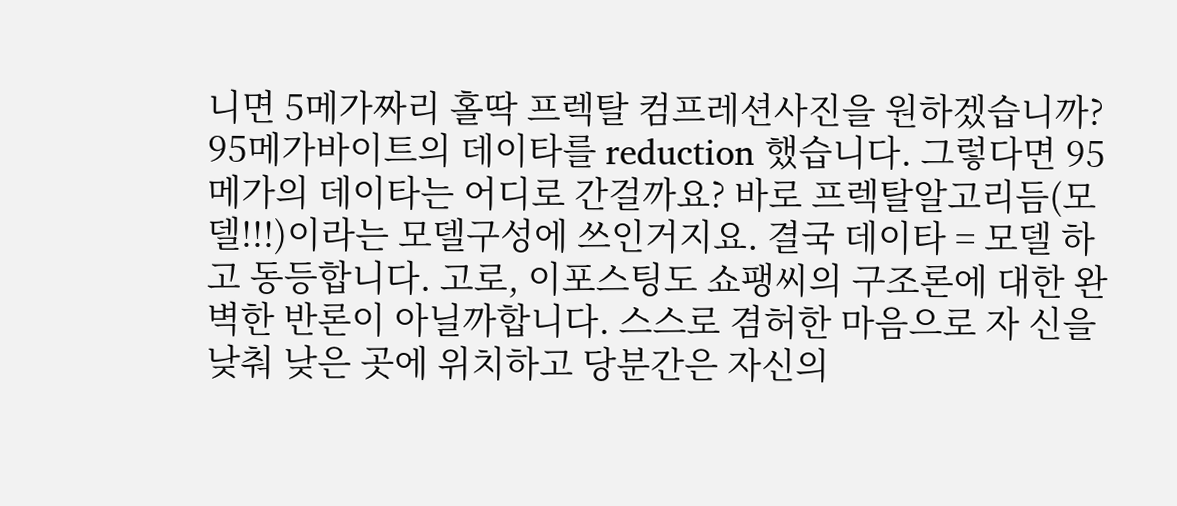니면 5메가짜리 홀딱 프렉탈 컴프레션사진을 원하겠습니까? 95메가바이트의 데이타를 reduction 했습니다. 그렇다면 95메가의 데이타는 어디로 간걸까요? 바로 프렉탈알고리듬(모델!!!)이라는 모델구성에 쓰인거지요. 결국 데이타 = 모델 하고 동등합니다. 고로, 이포스팅도 쇼팽씨의 구조론에 대한 완벽한 반론이 아닐까합니다. 스스로 겸허한 마음으로 자 신을 낮춰 낮은 곳에 위치하고 당분간은 자신의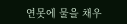연못에 물을 채우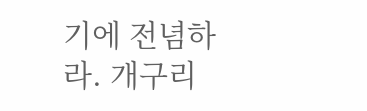기에 전념하라. 개구리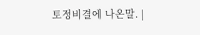토정비결에 나온말. |